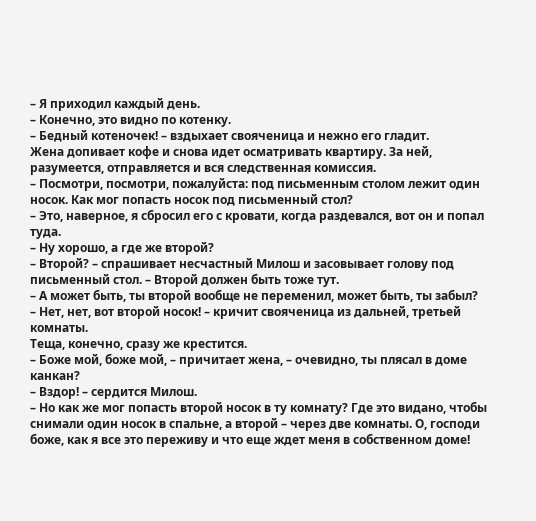– Я приходил каждый день.
– Конечно, это видно по котенку.
– Бедный котеночек! – вздыхает свояченица и нежно его гладит.
Жена допивает кофе и снова идет осматривать квартиру. За ней, разумеется, отправляется и вся следственная комиссия.
– Посмотри, посмотри, пожалуйста: под письменным столом лежит один носок. Как мог попасть носок под письменный стол?
– Это, наверное, я сбросил его с кровати, когда раздевался, вот он и попал туда.
– Ну хорошо, а где же второй?
– Второй? – спрашивает несчастный Милош и засовывает голову под письменный стол. – Второй должен быть тоже тут.
– А может быть, ты второй вообще не переменил, может быть, ты забыл?
– Нет, нет, вот второй носок! – кричит свояченица из дальней, третьей комнаты.
Теща, конечно, сразу же крестится.
– Боже мой, боже мой, – причитает жена, – очевидно, ты плясал в доме канкан?
– Вздор! – сердится Милош.
– Но как же мог попасть второй носок в ту комнату? Где это видано, чтобы снимали один носок в спальне, а второй – через две комнаты. О, господи боже, как я все это переживу и что еще ждет меня в собственном доме!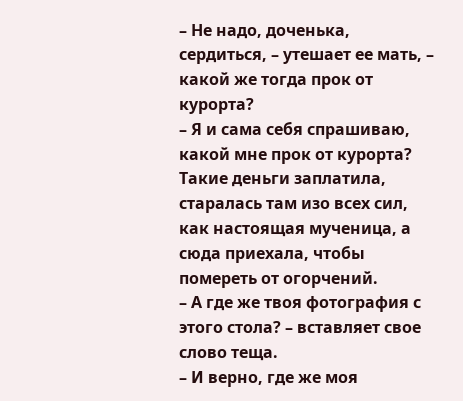– Не надо, доченька, сердиться, – утешает ее мать, – какой же тогда прок от курорта?
– Я и сама себя спрашиваю, какой мне прок от курорта? Такие деньги заплатила, старалась там изо всех сил, как настоящая мученица, а сюда приехала, чтобы помереть от огорчений.
– А где же твоя фотография с этого стола? – вставляет свое слово теща.
– И верно, где же моя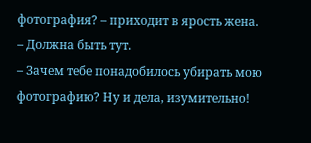фотография? – приходит в ярость жена.
– Должна быть тут.
– Зачем тебе понадобилось убирать мою фотографию? Ну и дела, изумительно!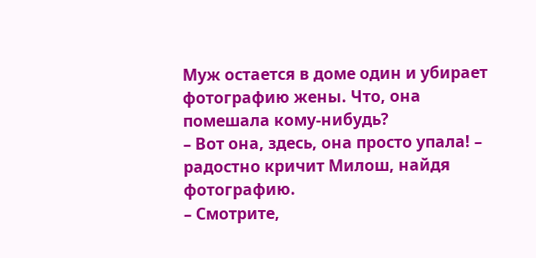Муж остается в доме один и убирает фотографию жены. Что, она помешала кому-нибудь?
– Вот она, здесь, она просто упала! – радостно кричит Милош, найдя фотографию.
– Смотрите,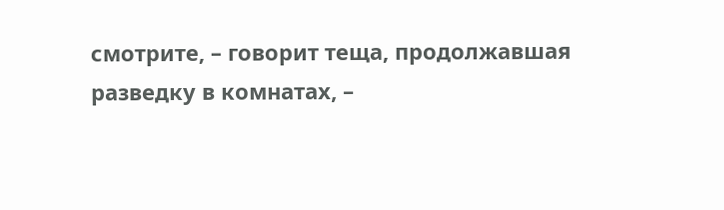смотрите, – говорит теща, продолжавшая разведку в комнатах, –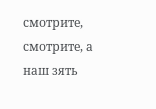смотрите, смотрите, а наш зять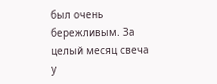был очень бережливым. За целый месяц свеча у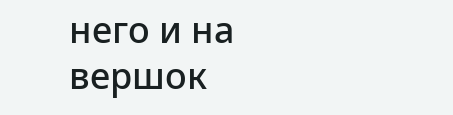него и на вершок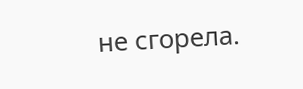не сгорела.